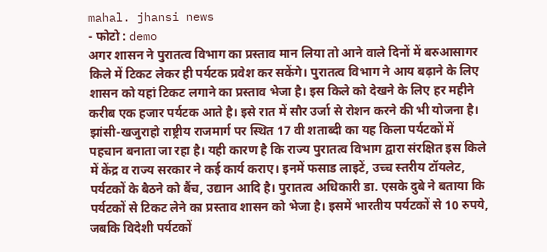mahal. jhansi news
- फोटो : demo
अगर शासन ने पुरातत्व विभाग का प्रस्ताव मान लिया तो आने वाले दिनों में बरुआसागर किले में टिकट लेकर ही पर्यटक प्रवेश कर सकेंगे। पुरातत्व विभाग ने आय बढ़ाने के लिए शासन को यहां टिकट लगाने का प्रस्ताव भेजा है। इस किले को देखने के लिए हर महीने करीब एक हजार पर्यटक आते है। इसे रात में सौर उर्जा से रोशन करने की भी योजना है।
झांसी-खजुराहो राष्ट्रीय राजमार्ग पर स्थित 17 वी शताब्दी का यह किला पर्यटकों में पहचान बनाता जा रहा है। यही कारण है कि राज्य पुरातत्व विभाग द्वारा संरक्षित इस किले में केंद्र व राज्य सरकार ने कई कार्य कराए। इनमें फसाड लाइटें, उच्च स्तरीय टॉयलेट, पर्यटकों के बैठने को बैंच, उद्यान आदि है। पुरातत्व अधिकारी डा. एसके दुबे ने बताया कि पर्यटकों से टिकट लेने का प्रस्ताव शासन को भेजा है। इसमें भारतीय पर्यटकों से 10 रुपये, जबकि विदेशी पर्यटकों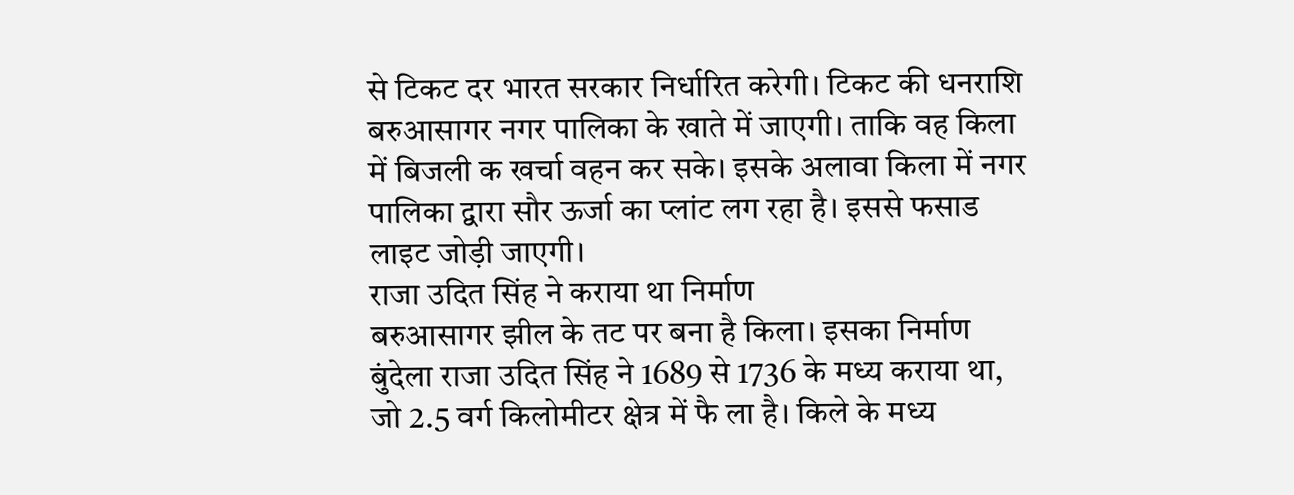से टिकट दर भारत सरकार निर्धारित करेगी। टिकट की धनराशि बरुआसागर नगर पालिका के खाते में जाएगी। ताकि वह किला में बिजली क खर्चा वहन कर सके। इसके अलावा किला में नगर पालिका द्वारा सौर ऊर्जा का प्लांट लग रहा है। इससे फसाड लाइट जोड़ी जाएगी।
राजा उदित सिंह ने कराया था निर्माण
बरुआसागर झील के तट पर बना है किला। इसका निर्माण बुंदेला राजा उदित सिंह ने 1689 से 1736 के मध्य कराया था, जो 2.5 वर्ग किलोमीटर क्षेत्र में फै ला है। किले के मध्य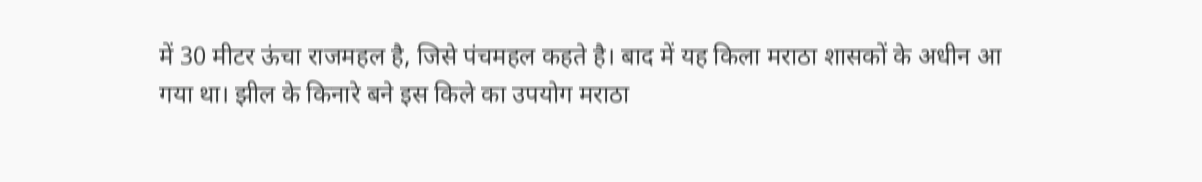में 30 मीटर ऊंचा राजमहल है, जिसे पंचमहल कहते है। बाद में यह किला मराठा शासकों के अधीन आ गया था। झील के किनारे बने इस किले का उपयोग मराठा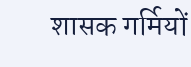शासक गर्मियों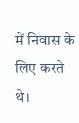में निवास के लिए करते थे।